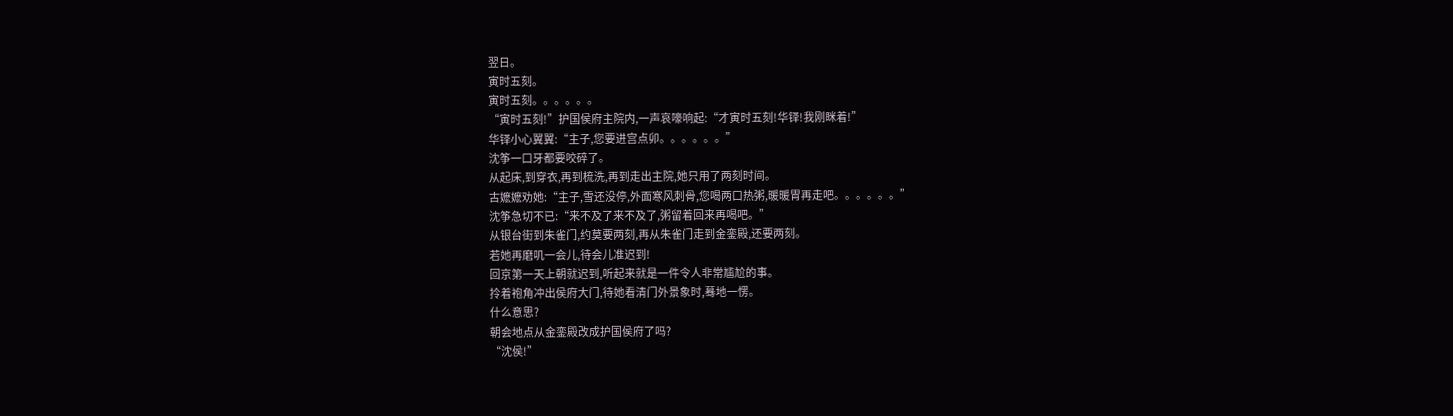翌日。
寅时五刻。
寅时五刻。。。。。。
“寅时五刻!”护国侯府主院内,一声哀嚎响起:“才寅时五刻!华铎!我刚眯着!”
华铎小心翼翼:“主子,您要进宫点卯。。。。。。”
沈筝一口牙都要咬碎了。
从起床,到穿衣,再到梳洗,再到走出主院,她只用了两刻时间。
古嬷嬷劝她:“主子,雪还没停,外面寒风刺骨,您喝两口热粥,暖暖胃再走吧。。。。。。”
沈筝急切不已:“来不及了来不及了,粥留着回来再喝吧。”
从银台街到朱雀门,约莫要两刻,再从朱雀门走到金銮殿,还要两刻。
若她再磨叽一会儿,待会儿准迟到!
回京第一天上朝就迟到,听起来就是一件令人非常尴尬的事。
拎着袍角冲出侯府大门,待她看清门外景象时,蓦地一愣。
什么意思?
朝会地点从金銮殿改成护国侯府了吗?
“沈侯!”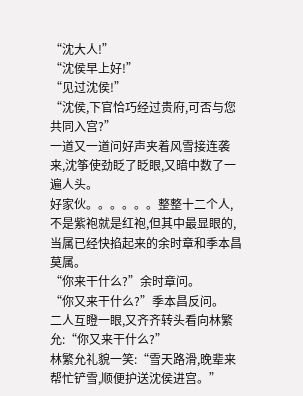“沈大人!”
“沈侯早上好!”
“见过沈侯!”
“沈侯,下官恰巧经过贵府,可否与您共同入宫?”
一道又一道问好声夹着风雪接连袭来,沈筝使劲眨了眨眼,又暗中数了一遍人头。
好家伙。。。。。。整整十二个人,不是紫袍就是红袍,但其中最显眼的,当属已经快掐起来的余时章和季本昌莫属。
“你来干什么?”余时章问。
“你又来干什么?”季本昌反问。
二人互瞪一眼,又齐齐转头看向林繁允:“你又来干什么?”
林繁允礼貌一笑:“雪天路滑,晚辈来帮忙铲雪,顺便护送沈侯进宫。”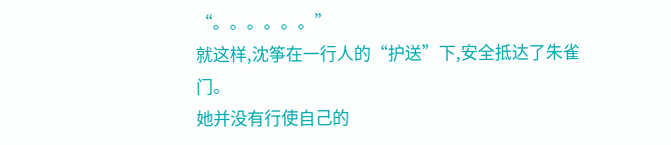“。。。。。。”
就这样,沈筝在一行人的“护送”下,安全抵达了朱雀门。
她并没有行使自己的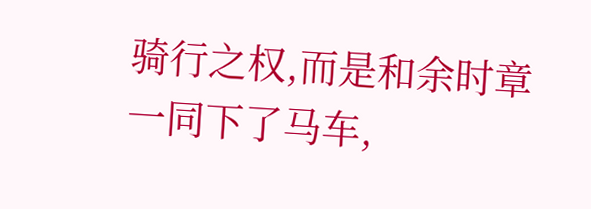骑行之权,而是和余时章一同下了马车,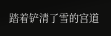踏着铲清了雪的宫道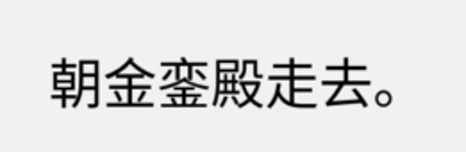朝金銮殿走去。